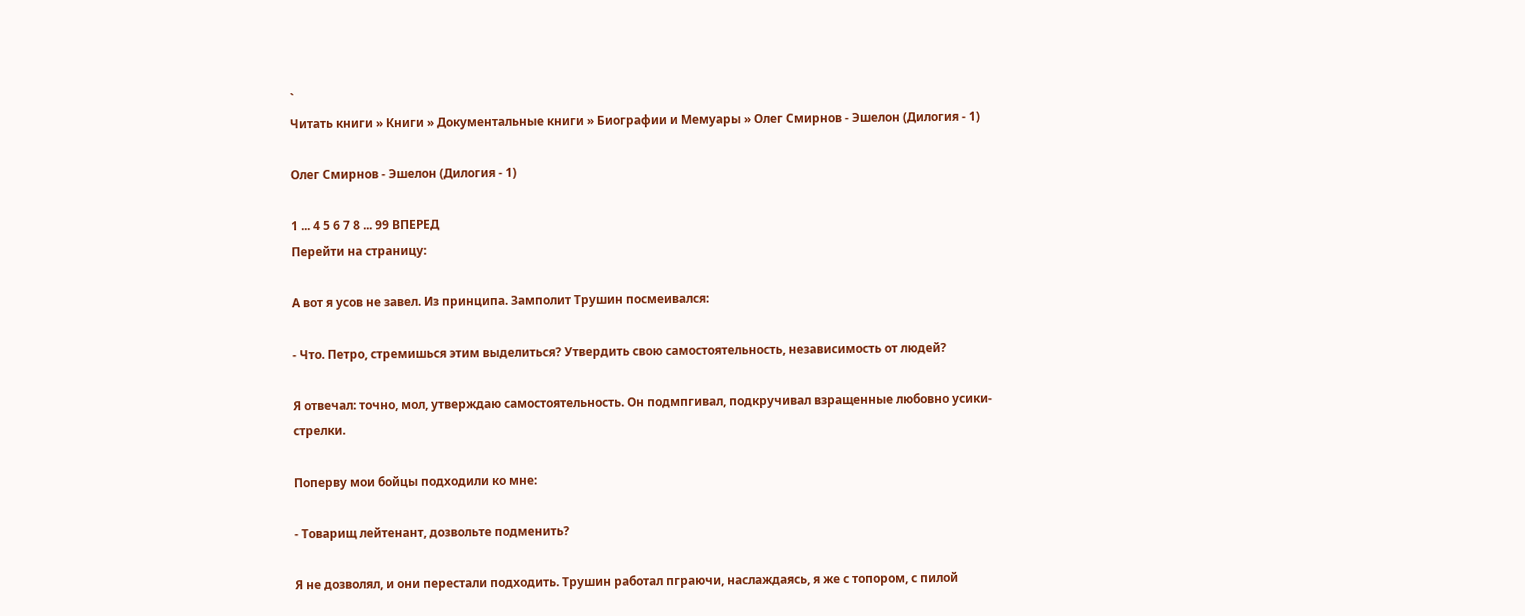`
Читать книги » Книги » Документальные книги » Биографии и Мемуары » Олег Смирнов - Эшелон (Дилогия - 1)

Олег Смирнов - Эшелон (Дилогия - 1)

1 ... 4 5 6 7 8 ... 99 ВПЕРЕД
Перейти на страницу:

А вот я усов не завел. Из принципа. Замполит Трушин посмеивался:

- Что. Петро, стремишься этим выделиться? Утвердить свою самостоятельность, независимость от людей?

Я отвечал: точно, мол, утверждаю самостоятельность. Он подмпгивал, подкручивал взращенные любовно усики-стрелки.

Поперву мои бойцы подходили ко мне:

- Товарищ лейтенант, дозвольте подменить?

Я не дозволял, и они перестали подходить. Трушин работал пграючи, наслаждаясь, я же с топором, с пилой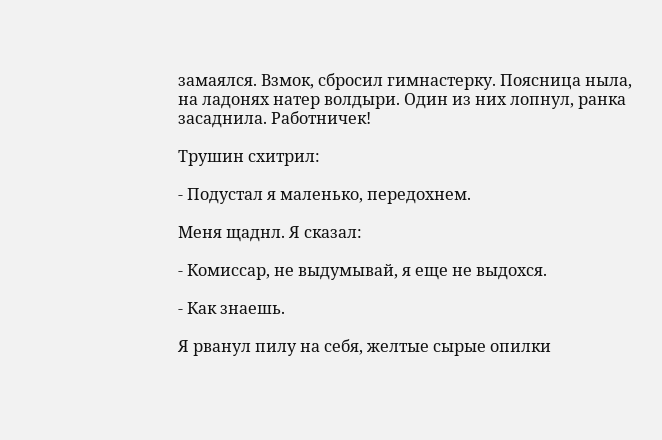замаялся. Взмок, сбросил гимнастерку. Поясница ныла, на ладонях натер волдыри. Один из них лопнул, ранка засаднила. Работничек!

Трушин схитрил:

- Подустал я маленько, передохнем.

Меня щаднл. Я сказал:

- Комиссар, не выдумывай, я еще не выдохся.

- Как знаешь.

Я рванул пилу на себя, желтые сырые опилки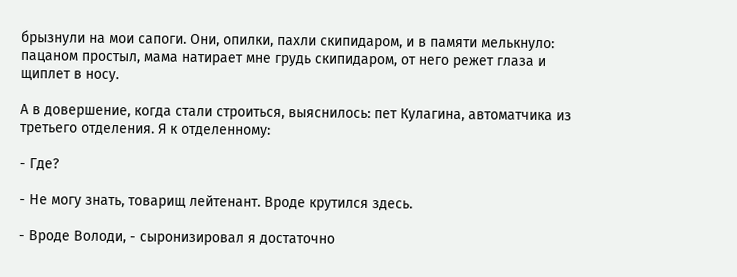брызнули на мои сапоги. Они, опилки, пахли скипидаром, и в памяти мелькнуло: пацаном простыл, мама натирает мне грудь скипидаром, от него режет глаза и щиплет в носу.

А в довершение, когда стали строиться, выяснилось: пет Кулагина, автоматчика из третьего отделения. Я к отделенному:

- Где?

- Не могу знать, товарищ лейтенант. Вроде крутился здесь.

- Вроде Володи, - сыронизировал я достаточно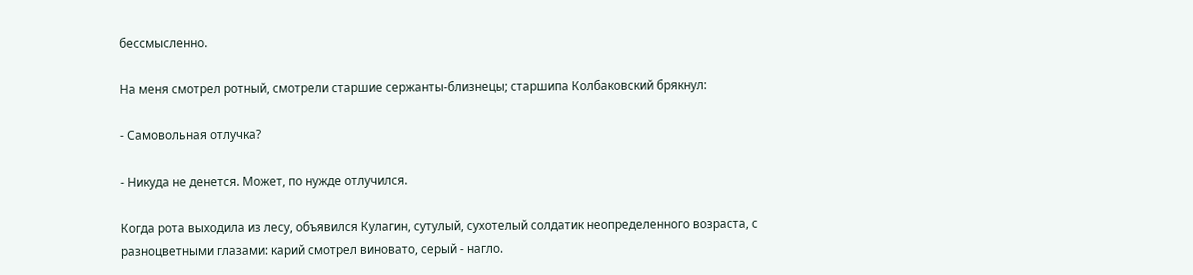бессмысленно.

На меня смотрел ротный, смотрели старшие сержанты-близнецы; старшипа Колбаковский брякнул:

- Самовольная отлучка?

- Никуда не денется. Может, по нужде отлучился.

Когда рота выходила из лесу, объявился Кулагин, сутулый, сухотелый солдатик неопределенного возраста, с разноцветными глазами: карий смотрел виновато, серый - нагло.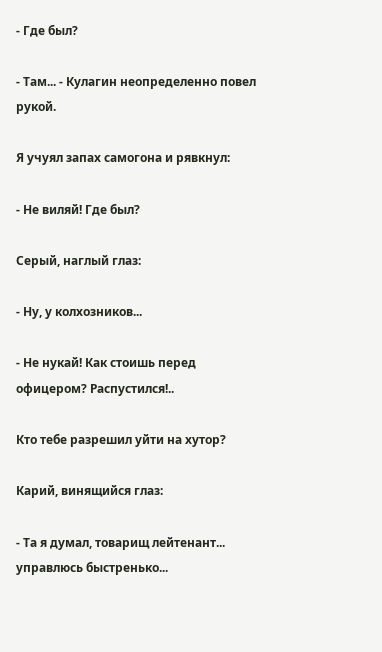- Где был?

- Там... - Кулагин неопределенно повел рукой.

Я учуял запах самогона и рявкнул:

- Не виляй! Где был?

Серый, наглый глаз:

- Ну, у колхозников...

- Не нукай! Как стоишь перед офицером? Распустился!..

Кто тебе разрешил уйти на хутор?

Карий, винящийся глаз:

- Та я думал, товарищ лейтенант... управлюсь быстренько...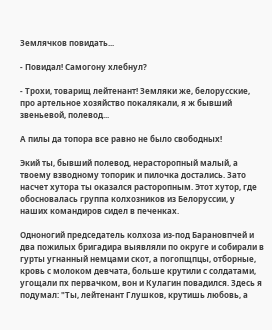Землячков повидать...

- Повидал! Самогону хлебнул?

- Трохи, товарищ лейтенант! Земляки же, белорусские, про артельное хозяйство покалякали, я ж бывший звеньевой, полевод...

А пилы да топора все равно не было свободных!

Экий ты, бывший полевод, нерасторопный малый, а твоему взводному топорик и пилочка достались. Зато насчет хутора ты оказался расторопным. Этот хутор, где обосновалась группа колхозников из Белоруссии, у наших командиров сидел в печенках.

Одноногий председатель колхоза из-под Барановпчей и два пожилых бригадира выявляли по округе и собирали в гурты угнанный немцами скот, а погопщпцы, отборные, кровь с молоком девчата, больше крутили с солдатами, угощали пх первачком, вон и Кулагин повадился. Здесь я подумал: "Ты, лейтенант Глушков, крутишь любовь, а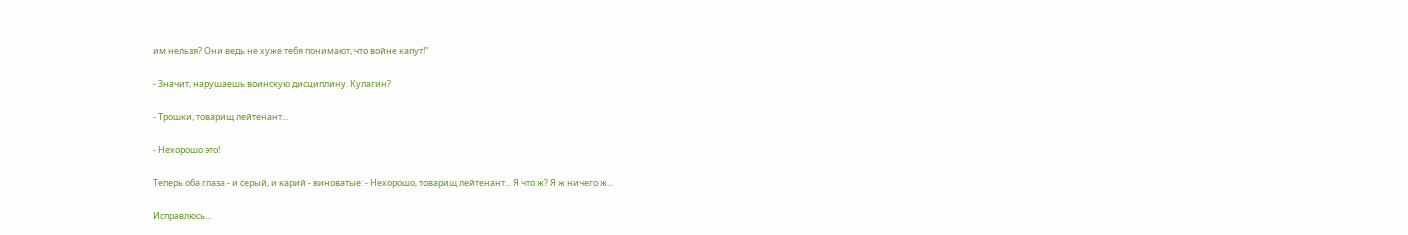им нельзя? Они ведь не хуже тебя понимают, что войне капут!"

- Значит, нарушаешь воинскую дисциплину. Кулагин?

- Трошки, товарищ лейтенант...

- Нехорошо это!

Теперь оба глаза - и серый, и карий - виноватые: - Нехорошо, товарищ лейтенант... Я что ж? Я ж ничего ж...

Исправлюсь...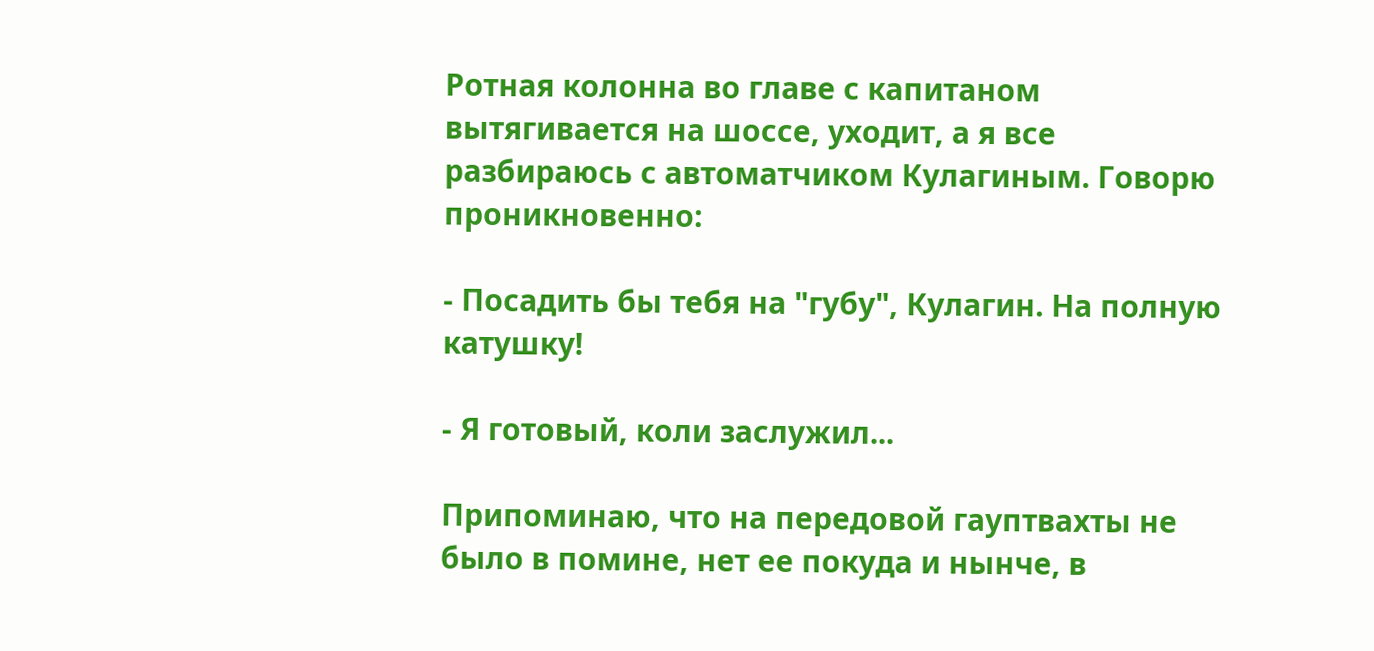Ротная колонна во главе с капитаном вытягивается на шоссе, уходит, а я все разбираюсь с автоматчиком Кулагиным. Говорю проникновенно:

- Посадить бы тебя на "губу", Кулагин. На полную катушку!

- Я готовый, коли заслужил...

Припоминаю, что на передовой гауптвахты не было в помине, нет ее покуда и нынче, в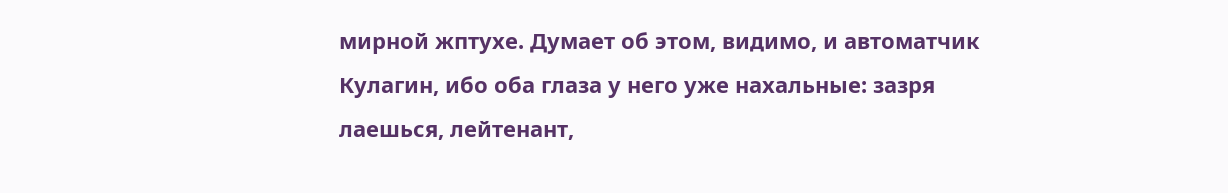мирной жптухе. Думает об этом, видимо, и автоматчик Кулагин, ибо оба глаза у него уже нахальные: зазря лаешься, лейтенант,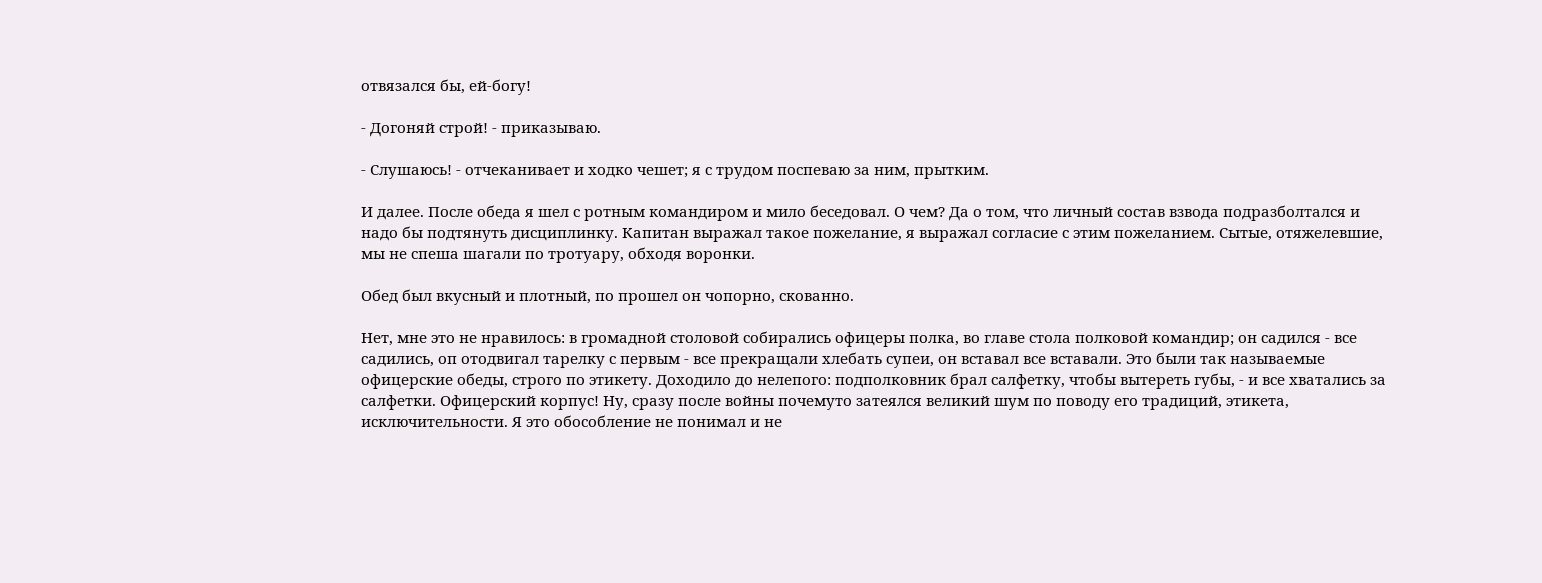отвязался бы, ей-богу!

- Догоняй строй! - приказываю.

- Слушаюсь! - отчеканивает и ходко чешет; я с трудом поспеваю за ним, прытким.

И далее. После обеда я шел с ротным командиром и мило беседовал. О чем? Да о том, что личный состав взвода подразболтался и надо бы подтянуть дисциплинку. Капитан выражал такое пожелание, я выражал согласие с этим пожеланием. Сытые, отяжелевшие, мы не спеша шагали по тротуару, обходя воронки.

Обед был вкусный и плотный, по прошел он чопорно, скованно.

Нет, мне это не нравилось: в громадной столовой собирались офицеры полка, во главе стола полковой командир; он садился - все садились, оп отодвигал тарелку с первым - все прекращали хлебать супеи, он вставал все вставали. Это были так называемые офицерские обеды, строго по этикету. Доходило до нелепого: подполковник брал салфетку, чтобы вытереть губы, - и все хватались за салфетки. Офицерский корпус! Ну, сразу после войны почемуто затеялся великий шум по поводу его традиций, этикета, исключительности. Я это обособление не понимал и не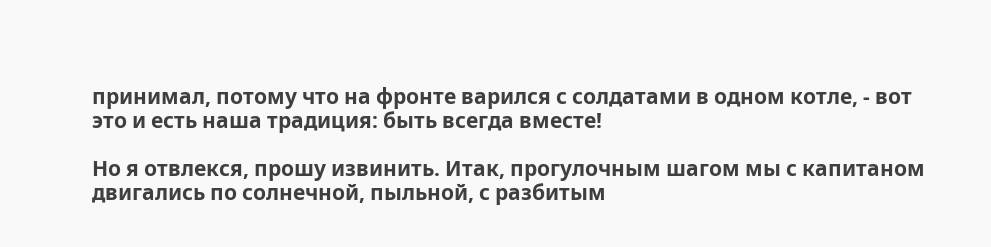принимал, потому что на фронте варился с солдатами в одном котле, - вот это и есть наша традиция: быть всегда вместе!

Но я отвлекся, прошу извинить. Итак, прогулочным шагом мы с капитаном двигались по солнечной, пыльной, с разбитым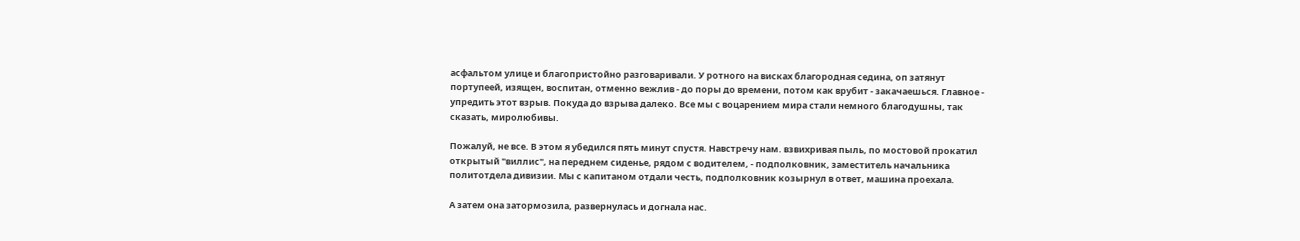асфальтом улице и благопристойно разговаривали. У ротного на висках благородная седина, оп затянут портупеей, изящен, воспитан, отменно вежлив - до поры до времени, потом как врубит - закачаешься. Главное - упредить этот взрыв. Покуда до взрыва далеко. Все мы с воцарением мира стали немного благодушны, так сказать, миролюбивы.

Пожалуй, не все. В этом я убедился пять минут спустя. Навстречу нам. взвихривая пыль, по мостовой прокатил открытый "виллис", на переднем сиденье, рядом с водителем, - подполковник, заместитель начальника политотдела дивизии. Мы с капитаном отдали честь, подполковник козырнул в ответ, машина проехала.

А затем она затормозила, развернулась и догнала нас.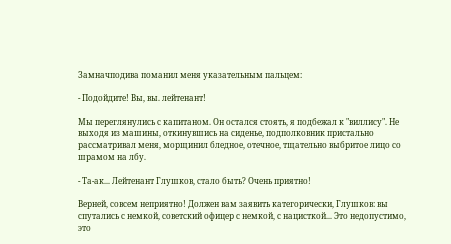Замначподива поманил меня указательным пальцем:

- Подойдите! Вы, вы. лейтенант!

Мы переглянулись с капитаном. Он остался стоять, я подбежал к "виллису". Не выходя из машины, откинувшись на сиденье, подполковник пристально рассматривал меня, морщинил бледное, отечное, тщательно выбритое лицо со шрамом на лбу.

- Та-ак... Лейтенант Глушков, стало быть? Очень приятно!

Верней, совсем неприятно! Должен вам заявить категорически, Глушков: вы спутались с немкой, советский офицер с немкой, с нацисткой... Это недопустимо, это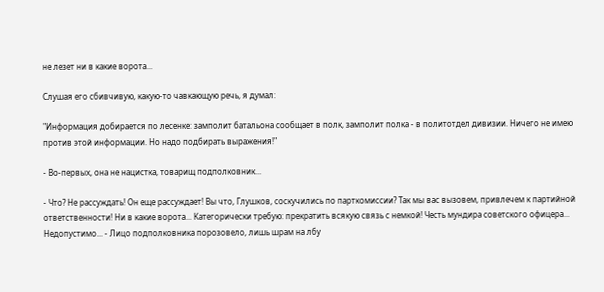не лезет ни в какие ворота...

Слушая его сбивчивую, какую-то чавкающую речь, я думал:

"Информация добирается по лесенке: замполит батальона сообщает в полк, замполит полка - в политотдел дивизии. Ничего не имею против этой информации. Но надо подбирать выражения!"

- Во-первых, она не нацистка, товарищ подполковник...

- Что? Не рассуждать! Он еще рассуждает! Вы что, Глушков, соскучились по парткомиссии? Так мы вас вызовем, привлечем к партийной ответственности! Ни в какие ворота... Категорически требую: прекратить всякую связь с немкой! Честь мундира советского офицера... Недопустимо... - Лицо подполковника порозовело, лишь шрам на лбу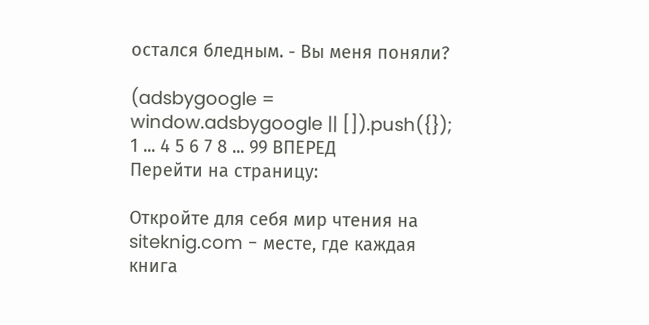остался бледным. - Вы меня поняли?

(adsbygoogle = window.adsbygoogle || []).push({});
1 ... 4 5 6 7 8 ... 99 ВПЕРЕД
Перейти на страницу:

Откройте для себя мир чтения на siteknig.com - месте, где каждая книга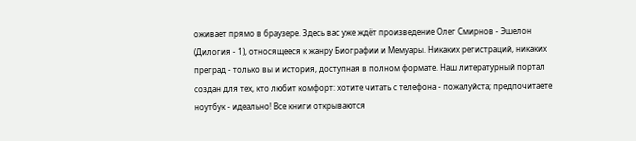оживает прямо в браузере. Здесь вас уже ждёт произведение Олег Смирнов - Эшелон (Дилогия - 1), относящееся к жанру Биографии и Мемуары. Никаких регистраций, никаких преград - только вы и история, доступная в полном формате. Наш литературный портал создан для тех, кто любит комфорт: хотите читать с телефона - пожалуйста; предпочитаете ноутбук - идеально! Все книги открываются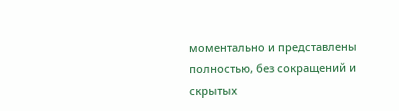моментально и представлены полностью, без сокращений и скрытых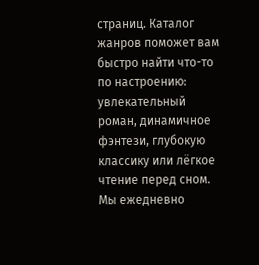страниц. Каталог жанров поможет вам быстро найти что-то по настроению: увлекательный роман, динамичное фэнтези, глубокую классику или лёгкое чтение перед сном. Мы ежедневно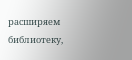расширяем библиотеку,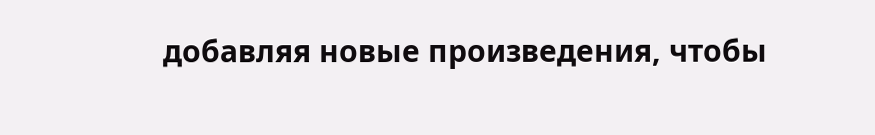добавляя новые произведения, чтобы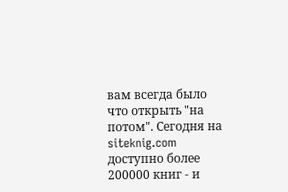вам всегда было что открыть "на потом". Сегодня на siteknig.com доступно более 200000 книг - и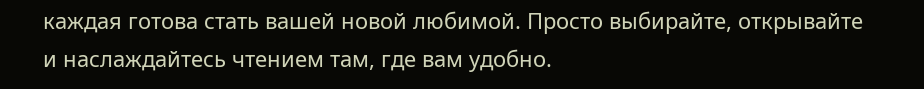каждая готова стать вашей новой любимой. Просто выбирайте, открывайте и наслаждайтесь чтением там, где вам удобно.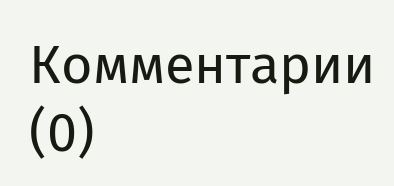Комментарии (0)